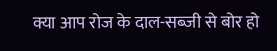क्या आप रोज के दाल-सब्जी से बोर हो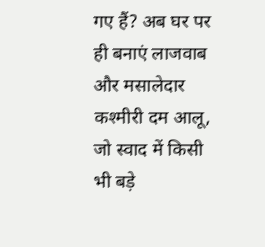गए हैं? अब घर पर ही बनाएं लाजवाब और मसालेदार कश्मीरी दम आलू, जो स्वाद में किसी भी बड़े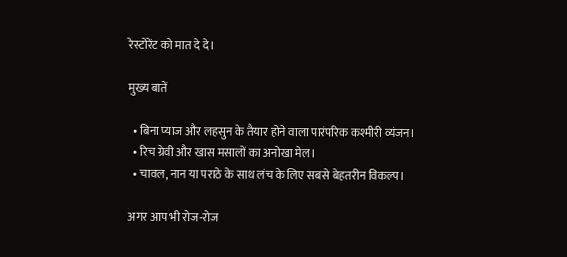रेस्टोरेंट को मात दे दे।

मुख्य बातें

  • बिना प्याज और लहसुन के तैयार होने वाला पारंपरिक कश्मीरी व्यंजन।
  • रिच ग्रेवी और खास मसालों का अनोखा मेल।
  • चावल, नान या पराठे के साथ लंच के लिए सबसे बेहतरीन विकल्प।

अगर आप भी रोज-रोज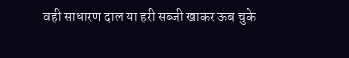वही साधारण दाल या हरी सब्जी खाकर ऊब चुके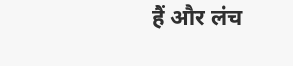हैं और लंच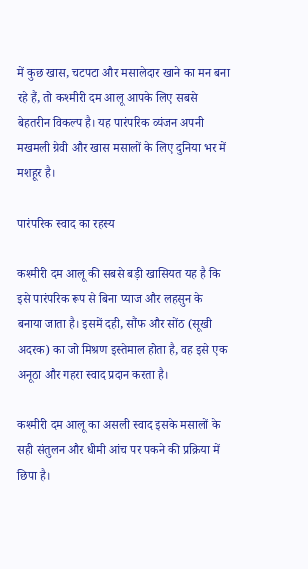में कुछ खास, चटपटा और मसालेदार खाने का मन बना रहे हैं, तो कश्मीरी दम आलू आपके लिए सबसे बेहतरीन विकल्प है। यह पारंपरिक व्यंजन अपनी मखमली ग्रेवी और खास मसालों के लिए दुनिया भर में मशहूर है।

पारंपरिक स्वाद का रहस्य

कश्मीरी दम आलू की सबसे बड़ी खासियत यह है कि इसे पारंपरिक रूप से बिना प्याज और लहसुन के बनाया जाता है। इसमें दही, सौंफ और सोंठ (सूखी अदरक) का जो मिश्रण इस्तेमाल होता है, वह इसे एक अनूठा और गहरा स्वाद प्रदान करता है।

कश्मीरी दम आलू का असली स्वाद इसके मसालों के सही संतुलन और धीमी आंच पर पकने की प्रक्रिया में छिपा है।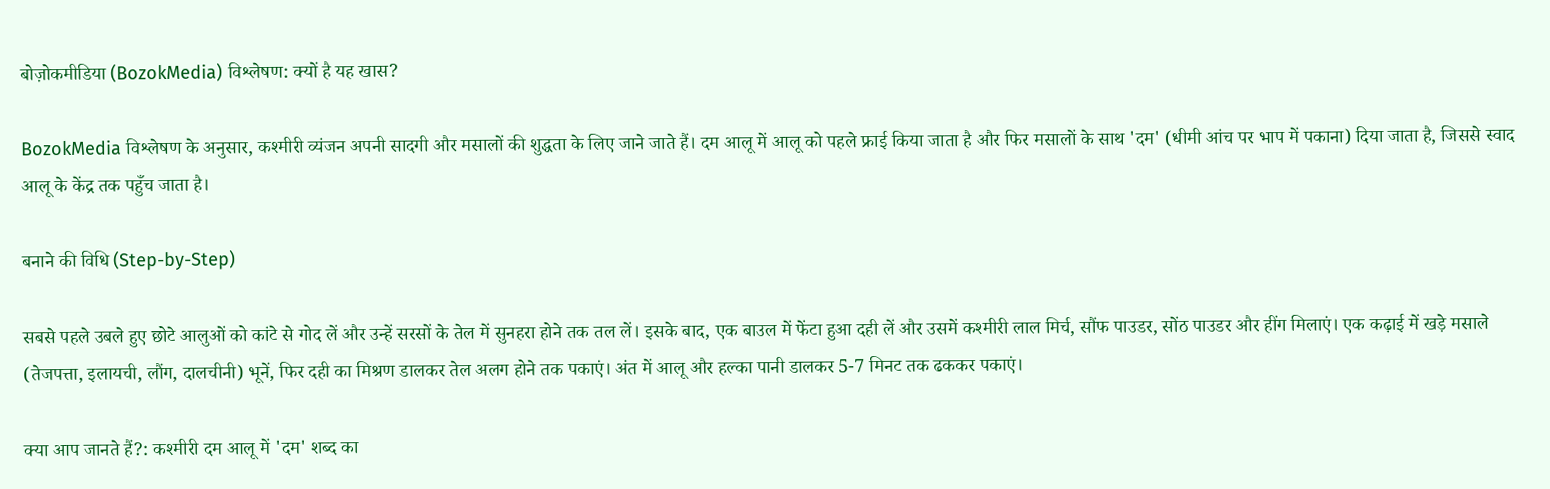बोज़ोकमीडिया (BozokMedia) विश्लेषण: क्यों है यह खास?

BozokMedia विश्लेषण के अनुसार, कश्मीरी व्यंजन अपनी सादगी और मसालों की शुद्धता के लिए जाने जाते हैं। दम आलू में आलू को पहले फ्राई किया जाता है और फिर मसालों के साथ 'दम' (धीमी आंच पर भाप में पकाना) दिया जाता है, जिससे स्वाद आलू के केंद्र तक पहुँच जाता है।

बनाने की विधि (Step-by-Step)

सबसे पहले उबले हुए छोटे आलुओं को कांटे से गोद लें और उन्हें सरसों के तेल में सुनहरा होने तक तल लें। इसके बाद, एक बाउल में फेंटा हुआ दही लें और उसमें कश्मीरी लाल मिर्च, सौंफ पाउडर, सोंठ पाउडर और हींग मिलाएं। एक कढ़ाई में खड़े मसाले (तेजपत्ता, इलायची, लौंग, दालचीनी) भूनें, फिर दही का मिश्रण डालकर तेल अलग होने तक पकाएं। अंत में आलू और हल्का पानी डालकर 5-7 मिनट तक ढककर पकाएं।

क्या आप जानते हैं?: कश्मीरी दम आलू में 'दम' शब्द का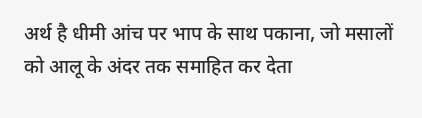अर्थ है धीमी आंच पर भाप के साथ पकाना, जो मसालों को आलू के अंदर तक समाहित कर देता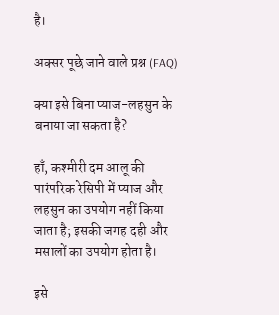है।

अक्सर पूछे जाने वाले प्रश्न (FAQ)

क्या इसे बिना प्याज-लहसुन के बनाया जा सकता है?

हाँ, कश्मीरी दम आलू की पारंपरिक रेसिपी में प्याज और लहसुन का उपयोग नहीं किया जाता है; इसकी जगह दही और मसालों का उपयोग होता है।

इसे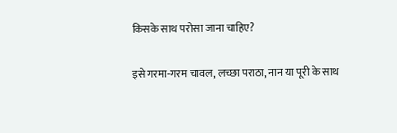किसके साथ परोसा जाना चाहिए?

इसे गरमा-गरम चावल, लच्छा पराठा, नान या पूरी के साथ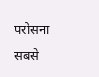परोसना सबसे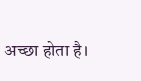अच्छा होता है।